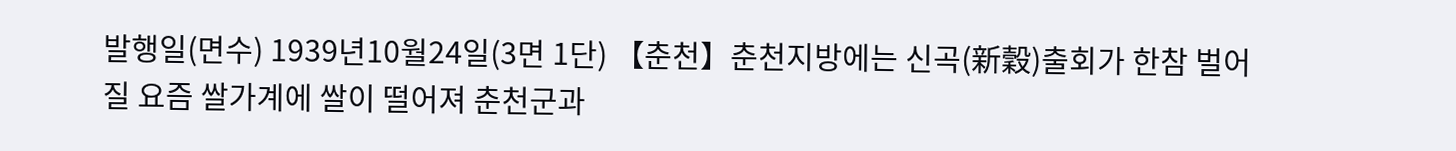발행일(면수) 1939년10월24일(3면 1단) 【춘천】춘천지방에는 신곡(新穀)출회가 한참 벌어질 요즘 쌀가계에 쌀이 떨어져 춘천군과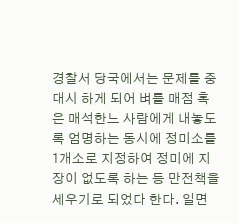경찰서 당국에서는 문제를 중대시 하게 되어 벼를 매점 혹은 매석한느 사람에게 내놓도록 엄명하는 동시에 정미소를 1개소로 지정하여 정미에 지장이 없도록 하는 등 만전책을 세우기로 되었다 한다. 일면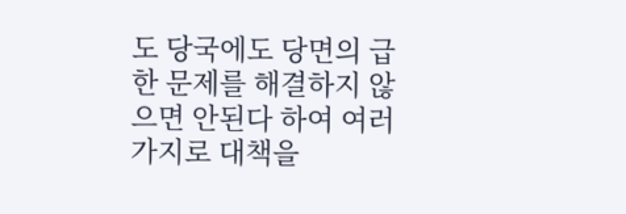도 당국에도 당면의 급한 문제를 해결하지 않으면 안된다 하여 여러 가지로 대책을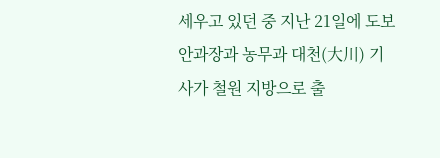세우고 있던 중 지난 21일에 도보안과장과 농무과 대천(大川) 기사가 철원 지방으로 출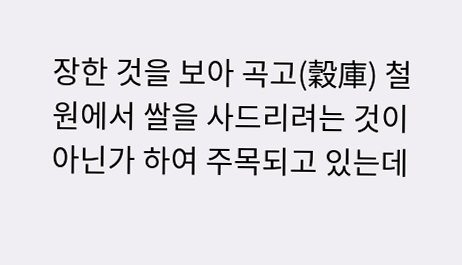장한 것을 보아 곡고(穀庫) 철원에서 쌀을 사드리려는 것이 아닌가 하여 주목되고 있는데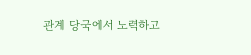관계 당국에서 노력하고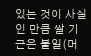있는 것이 사실인 만큼 쌀 기근은 불일(머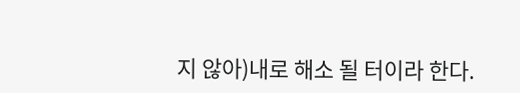지 않아)내로 해소 될 터이라 한다.